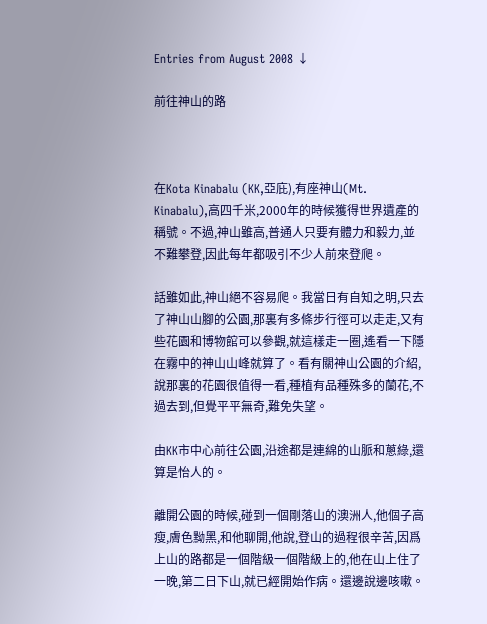Entries from August 2008 ↓

前往神山的路



在Kota Kinabalu (KK,亞庇),有座神山(Mt. Kinabalu),高四千米,2000年的時候獲得世界遺產的稱號。不過,神山雖高,普通人只要有體力和毅力,並不難攀登,因此每年都吸引不少人前來登爬。

話雖如此,神山絕不容易爬。我當日有自知之明,只去了神山山腳的公園,那裏有多條步行徑可以走走,又有些花園和博物館可以參觀,就這樣走一圈,遙看一下隱在霧中的神山山峰就算了。看有關神山公園的介紹,說那裏的花園很值得一看,種植有品種殊多的蘭花,不過去到,但覺平平無奇,難免失望。

由KK市中心前往公園,沿途都是連綿的山脈和蔥綠,還算是怡人的。

離開公園的時候,碰到一個剛落山的澳洲人,他個子高瘦,膚色黝黑,和他聊開,他說,登山的過程很辛苦,因爲上山的路都是一個階級一個階級上的,他在山上住了一晚,第二日下山,就已經開始作病。還邊說邊咳嗽。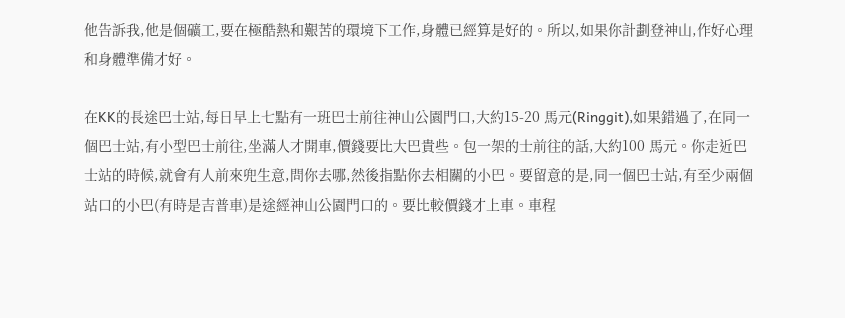他告訴我,他是個礦工,要在極酷熱和艱苦的環境下工作,身體已經算是好的。所以,如果你計劃登神山,作好心理和身體準備才好。

在KK的長途巴士站,每日早上七點有一班巴士前往神山公園門口,大約15-20 馬元(Ringgit),如果錯過了,在同一個巴士站,有小型巴士前往,坐滿人才開車,價錢要比大巴貴些。包一架的士前往的話,大約100 馬元。你走近巴士站的時候,就會有人前來兜生意,問你去哪,然後指點你去相關的小巴。要留意的是,同一個巴士站,有至少兩個站口的小巴(有時是吉普車)是途經神山公園門口的。要比較價錢才上車。車程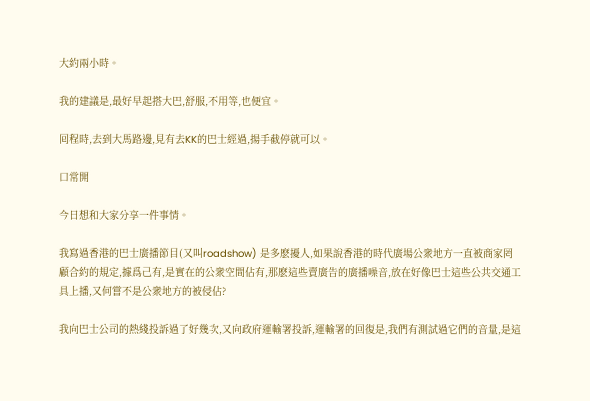大約兩小時。

我的建議是,最好早起搭大巴,舒服,不用等,也便宜。

囘程時,去到大馬路邊,見有去KK的巴士經過,揚手截停就可以。

口常開

今日想和大家分享一件事情。

我寫過香港的巴士廣播節目(又叫roadshow) 是多麽擾人,如果說香港的時代廣場公衆地方一直被商家罔顧合約的規定,據爲己有,是實在的公衆空間佔有,那麽這些賣廣告的廣播噪音,放在好像巴士這些公共交通工具上播,又何嘗不是公衆地方的被侵佔?

我向巴士公司的熱綫投訴過了好幾次,又向政府運輸署投訴,運輸署的回復是,我們有測試過它們的音量,是這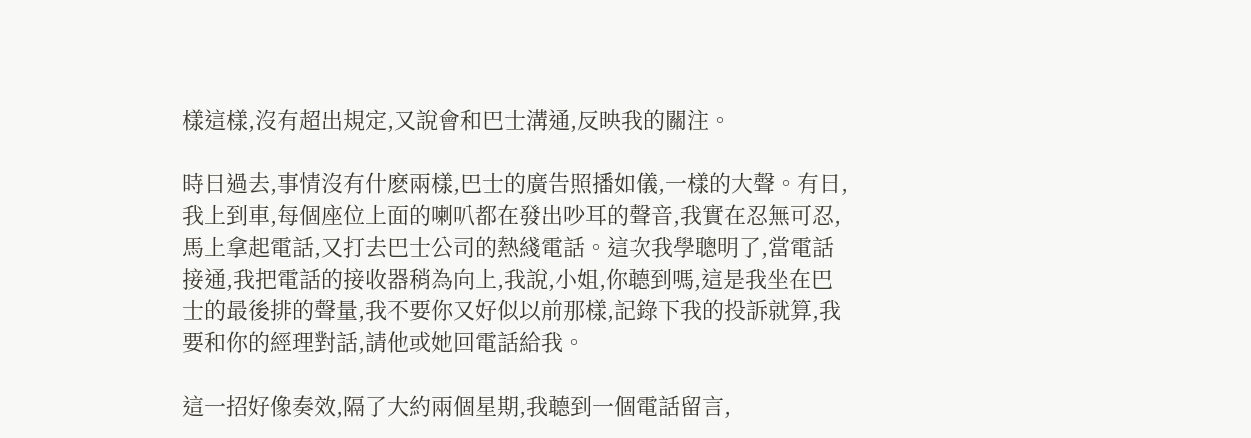樣這樣,沒有超出規定,又說會和巴士溝通,反映我的關注。

時日過去,事情沒有什麽兩樣,巴士的廣告照播如儀,一樣的大聲。有日,我上到車,每個座位上面的喇叭都在發出吵耳的聲音,我實在忍無可忍,馬上拿起電話,又打去巴士公司的熱綫電話。這次我學聰明了,當電話接通,我把電話的接收器稍為向上,我說,小姐,你聼到嗎,這是我坐在巴士的最後排的聲量,我不要你又好似以前那樣,記錄下我的投訴就算,我要和你的經理對話,請他或她回電話給我。

這一招好像奏效,隔了大約兩個星期,我聼到一個電話留言,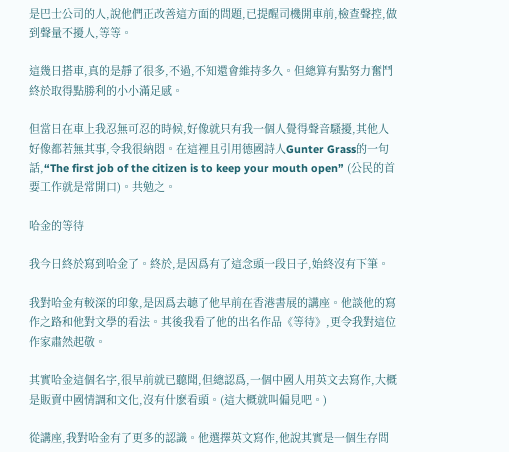是巴士公司的人,說他們正改善這方面的問題,已提醒司機開車前,檢查聲控,做到聲量不擾人,等等。

這幾日搭車,真的是靜了很多,不過,不知還會維持多久。但總算有點努力奮鬥終於取得點勝利的小小滿足感。

但當日在車上我忍無可忍的時候,好像就只有我一個人覺得聲音騷擾,其他人好像都若無其事,令我很納悶。在這裡且引用德國詩人Gunter Grass的一句話,“The first job of the citizen is to keep your mouth open” (公民的首要工作就是常開口)。共勉之。

哈金的等待

我今日終於寫到哈金了。終於,是因爲有了這念頭一段日子,始終沒有下筆。

我對哈金有較深的印象,是因爲去聼了他早前在香港書展的講座。他談他的寫作之路和他對文學的看法。其後我看了他的出名作品《等待》,更令我對這位作家肅然起敬。

其實哈金這個名字,很早前就已聽聞,但總認爲,一個中國人用英文去寫作,大概是販賣中國情調和文化,沒有什麽看頭。(這大概就叫偏見吧。)

從講座,我對哈金有了更多的認識。他選擇英文寫作,他說其實是一個生存問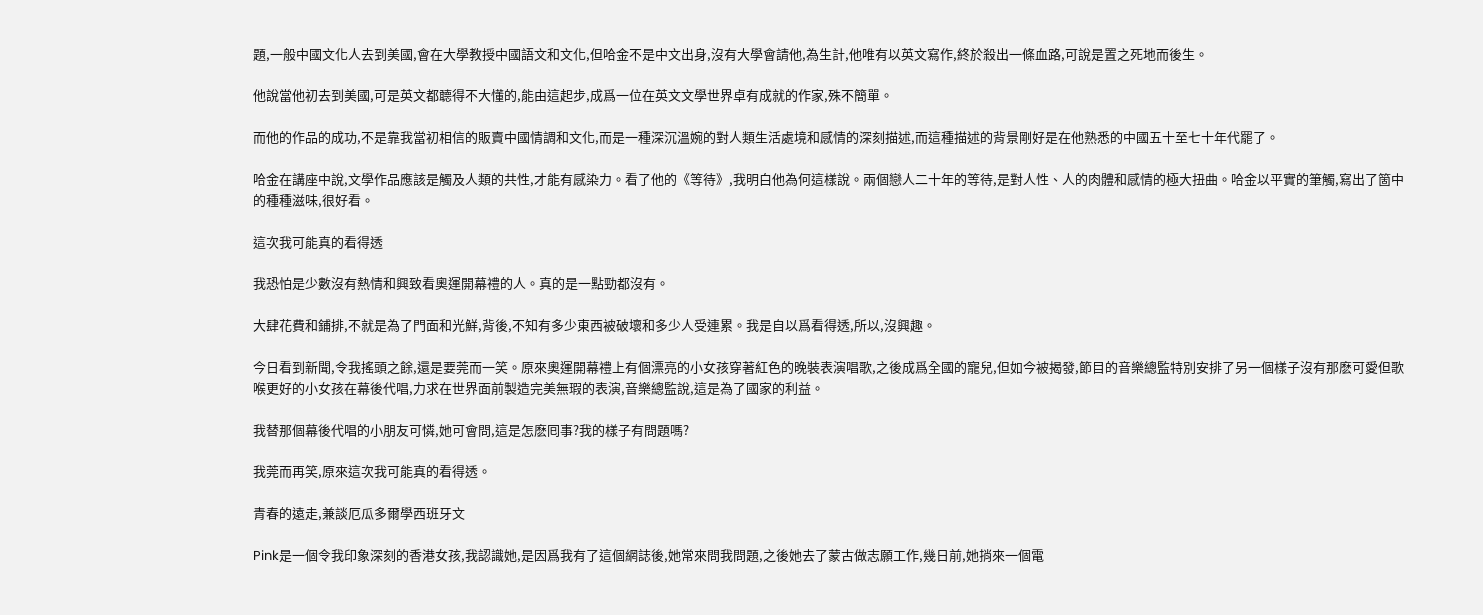題,一般中國文化人去到美國,會在大學教授中國語文和文化,但哈金不是中文出身,沒有大學會請他,為生計,他唯有以英文寫作,終於殺出一條血路,可說是置之死地而後生。

他說當他初去到美國,可是英文都聼得不大懂的,能由這起步,成爲一位在英文文學世界卓有成就的作家,殊不簡單。

而他的作品的成功,不是靠我當初相信的販賣中國情調和文化,而是一種深沉溫婉的對人類生活處境和感情的深刻描述,而這種描述的背景剛好是在他熟悉的中國五十至七十年代罷了。

哈金在講座中說,文學作品應該是觸及人類的共性,才能有感染力。看了他的《等待》,我明白他為何這樣說。兩個戀人二十年的等待,是對人性、人的肉體和感情的極大扭曲。哈金以平實的筆觸,寫出了箇中的種種滋味,很好看。

這次我可能真的看得透

我恐怕是少數沒有熱情和興致看奧運開幕禮的人。真的是一點勁都沒有。

大肆花費和鋪排,不就是為了門面和光鮮,背後,不知有多少東西被破壞和多少人受連累。我是自以爲看得透,所以,沒興趣。

今日看到新聞,令我搖頭之餘,還是要莞而一笑。原來奧運開幕禮上有個漂亮的小女孩穿著紅色的晚裝表演唱歌,之後成爲全國的寵兒,但如今被揭發,節目的音樂總監特別安排了另一個樣子沒有那麽可愛但歌喉更好的小女孩在幕後代唱,力求在世界面前製造完美無瑕的表演,音樂總監說,這是為了國家的利益。

我替那個幕後代唱的小朋友可憐,她可會問,這是怎麽囘事?我的樣子有問題嗎?

我莞而再笑,原來這次我可能真的看得透。

青春的遠走,兼談厄瓜多爾學西班牙文

Pink是一個令我印象深刻的香港女孩,我認識她,是因爲我有了這個網誌後,她常來問我問題,之後她去了蒙古做志願工作,幾日前,她捎來一個電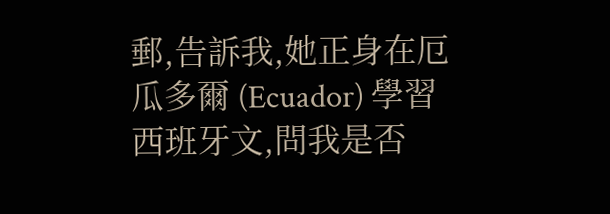郵,告訴我,她正身在厄瓜多爾 (Ecuador) 學習西班牙文,問我是否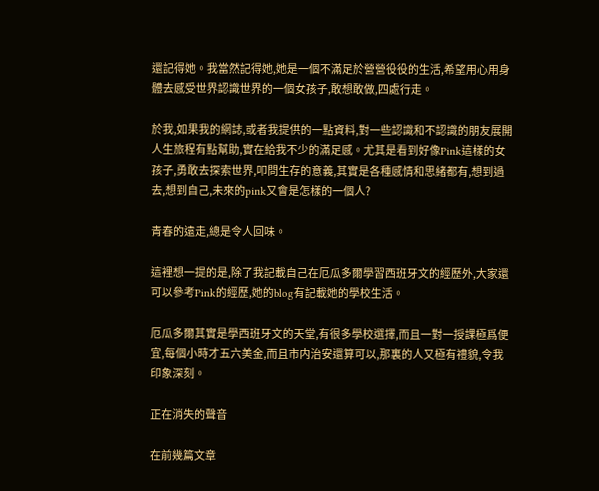還記得她。我當然記得她,她是一個不滿足於營營役役的生活,希望用心用身體去感受世界認識世界的一個女孩子,敢想敢做,四處行走。

於我,如果我的網誌,或者我提供的一點資料,對一些認識和不認識的朋友展開人生旅程有點幫助,實在給我不少的滿足感。尤其是看到好像Pink這樣的女孩子,勇敢去探索世界,叩問生存的意義,其實是各種感情和思緒都有,想到過去,想到自己,未來的pink又會是怎樣的一個人?

青春的遠走,總是令人回味。

這裡想一提的是,除了我記載自己在厄瓜多爾學習西班牙文的經歷外,大家還可以參考Pink的經歷,她的blog有記載她的學校生活。

厄瓜多爾其實是學西班牙文的天堂,有很多學校選擇,而且一對一授課極爲便宜,每個小時才五六美金,而且市内治安還算可以,那裏的人又極有禮貌,令我印象深刻。

正在消失的聲音

在前幾篇文章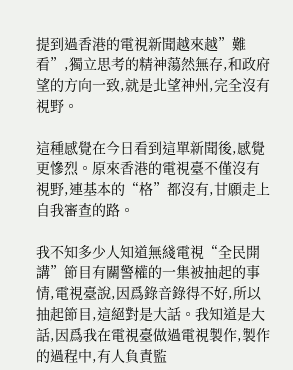提到過香港的電視新聞越來越”難看”,獨立思考的精神蕩然無存,和政府望的方向一致,就是北望神州,完全沒有視野。

這種感覺在今日看到這單新聞後,感覺更慘烈。原來香港的電視臺不僅沒有視野,連基本的“格”都沒有,甘願走上自我審查的路。

我不知多少人知道無綫電視“全民開講”節目有關警權的一集被抽起的事情,電視臺說,因爲錄音錄得不好,所以抽起節目,這絕對是大話。我知道是大話,因爲我在電視臺做過電視製作,製作的過程中,有人負責監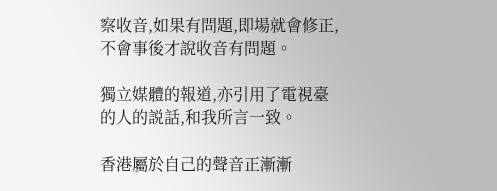察收音,如果有問題,即場就會修正,不會事後才說收音有問題。

獨立媒體的報道,亦引用了電視臺的人的説話,和我所言一致。

香港屬於自己的聲音正漸漸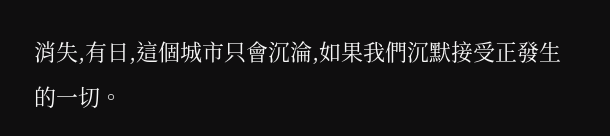消失,有日,這個城市只會沉淪,如果我們沉默接受正發生的一切。